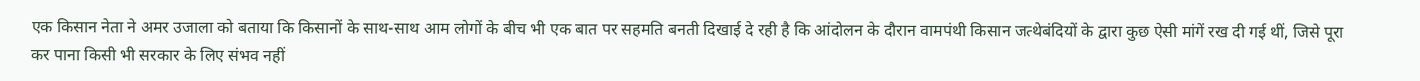एक किसान नेता ने अमर उजाला को बताया कि किसानों के साथ-साथ आम लोगों के बीच भी एक बात पर सहमति बनती दिखाई दे रही है कि आंदोलन के दौरान वामपंथी किसान जत्थेबंदियों के द्वारा कुछ ऐसी मांगें रख दी गई थीं, जिसे पूरा कर पाना किसी भी सरकार के लिए संभव नहीं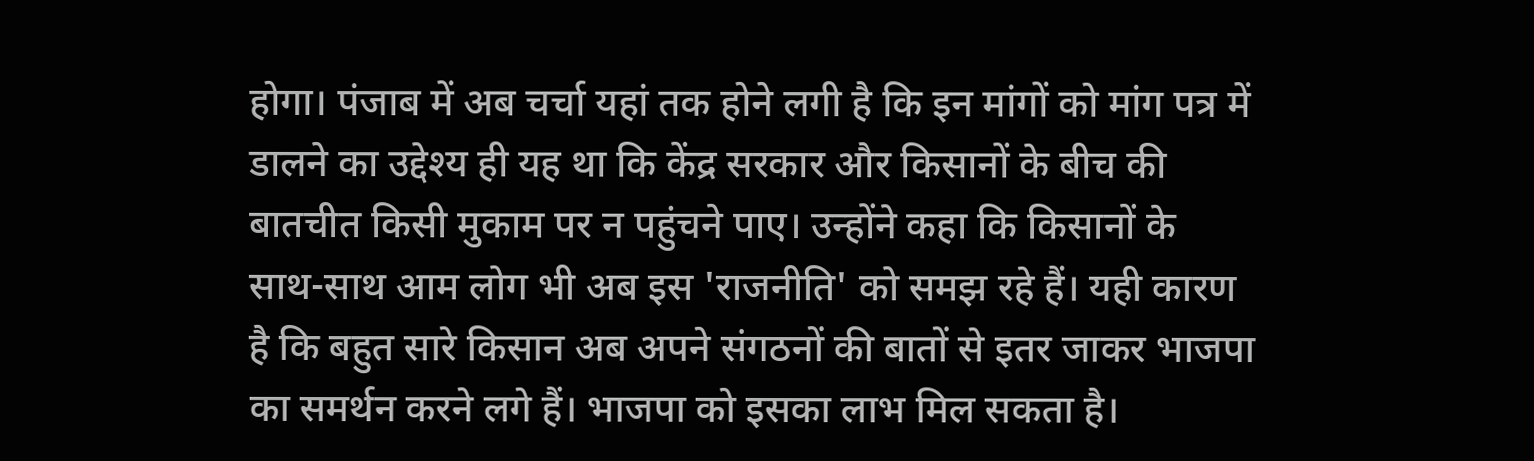होगा। पंजाब में अब चर्चा यहां तक होने लगी है कि इन मांगों को मांग पत्र में डालने का उद्देश्य ही यह था कि केंद्र सरकार और किसानों के बीच की बातचीत किसी मुकाम पर न पहुंचने पाए। उन्होंने कहा कि किसानों के साथ-साथ आम लोग भी अब इस 'राजनीति' को समझ रहे हैं। यही कारण है कि बहुत सारे किसान अब अपने संगठनों की बातों से इतर जाकर भाजपा का समर्थन करने लगे हैं। भाजपा को इसका लाभ मिल सकता है।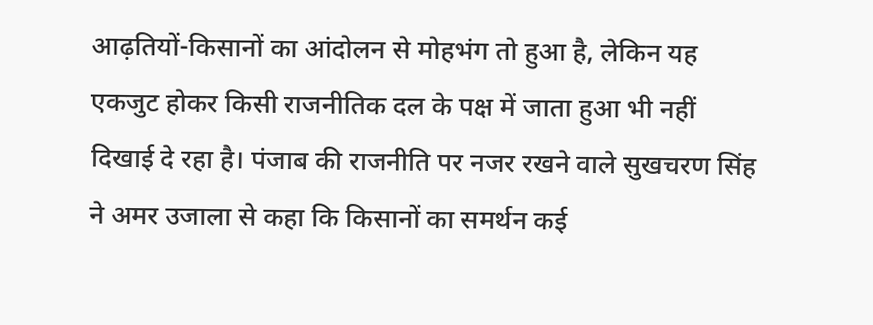आढ़तियों-किसानों का आंदोलन से मोहभंग तो हुआ है, लेकिन यह एकजुट होकर किसी राजनीतिक दल के पक्ष में जाता हुआ भी नहीं दिखाई दे रहा है। पंजाब की राजनीति पर नजर रखने वाले सुखचरण सिंह ने अमर उजाला से कहा कि किसानों का समर्थन कई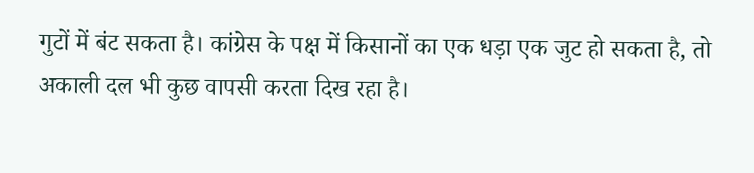गुटों में बंट सकता है। कांग्रेस के पक्ष में किसानों का एक धड़ा एक जुट हो सकता है, तो अकाली दल भी कुछ वापसी करता दिख रहा है।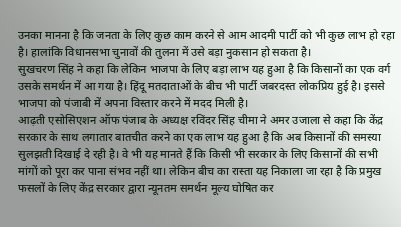उनका मानना है कि जनता के लिए कुछ काम करने से आम आदमी पार्टी को भी कुछ लाभ हो रहा है। हालांकि विधानसभा चुनावों की तुलना में उसे बड़ा नुकसान हो सकता है।
सुखचरण सिंह ने कहा कि लेकिन भाजपा के लिए बड़ा लाभ यह हुआ है कि किसानों का एक वर्ग उसके समर्थन में आ गया है। हिंदू मतदाताओं के बीच भी पार्टी जबरदस्त लोकप्रिय हुई है। इससे भाजपा को पंजाबी में अपना विस्तार करने में मदद मिली है।
आढ़ती एसोसिएशन ऑफ पंजाब के अध्यक्ष रविंदर सिंह चीमा ने अमर उजाला से कहा कि केंद्र सरकार के साथ लगातार बातचीत करने का एक लाभ यह हुआ है कि अब किसानों की समस्या सुलझती दिखाई दे रही है। वे भी यह मानते हैं कि किसी भी सरकार के लिए किसानों की सभी मांगों को पूरा कर पाना संभव नहीं था। लेकिन बीच का रास्ता यह निकाला जा रहा है कि प्रमुख फसलों के लिए केंद्र सरकार द्वारा न्यूनतम समर्थन मूल्य घोषित कर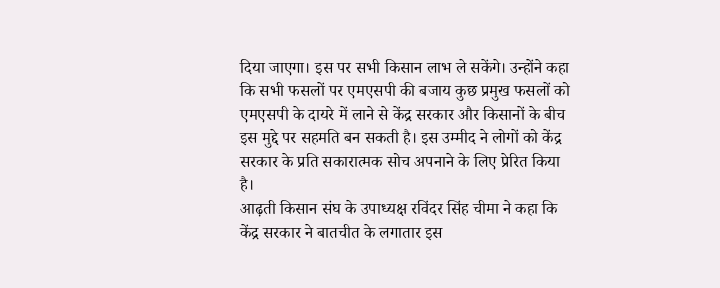दिया जाएगा। इस पर सभी किसान लाभ ले सकेंगे। उन्होंने कहा कि सभी फसलों पर एमएसपी की बजाय कुछ प्रमुख फसलों को एमएसपी के दायरे में लाने से केंद्र सरकार और किसानों के बीच इस मुद्दे पर सहमति बन सकती है। इस उम्मीद ने लोगों को केंद्र सरकार के प्रति सकारात्मक सोच अपनाने के लिए प्रेरित किया है।
आढ़ती किसान संघ के उपाध्यक्ष रविंदर सिंह चीमा ने कहा कि केंद्र सरकार ने बातचीत के लगातार इस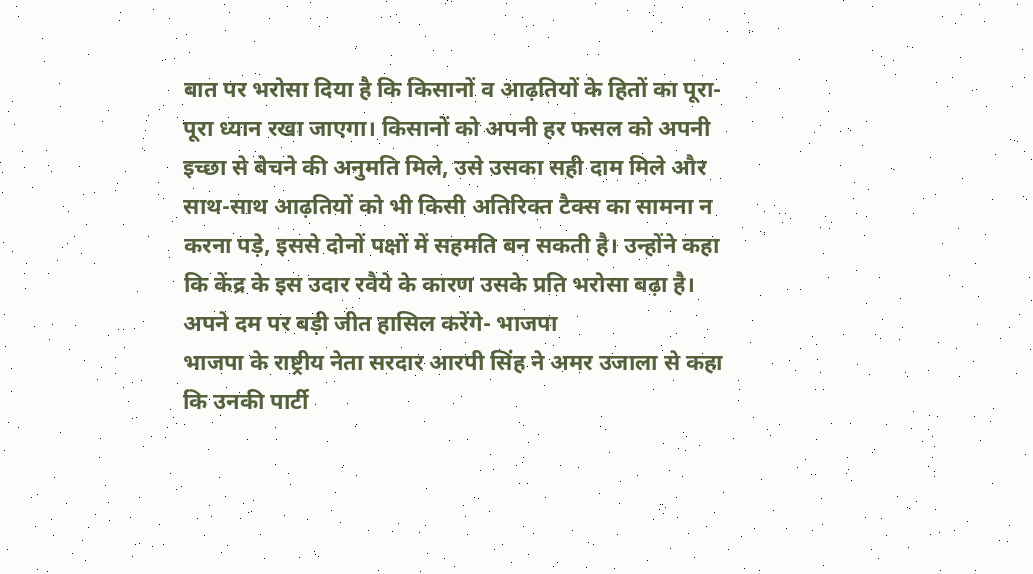बात पर भरोसा दिया है कि किसानों व आढ़तियों के हितों का पूरा-पूरा ध्यान रखा जाएगा। किसानों को अपनी हर फसल को अपनी इच्छा से बेचने की अनुमति मिले, उसे उसका सही दाम मिले और साथ-साथ आढ़तियों को भी किसी अतिरिक्त टैक्स का सामना न करना पड़े, इससे दोनों पक्षों में सहमति बन सकती है। उन्होंने कहा कि केंद्र के इस उदार रवैये के कारण उसके प्रति भरोसा बढ़ा है।
अपने दम पर बड़ी जीत हासिल करेंगे- भाजपा
भाजपा के राष्ट्रीय नेता सरदार आरपी सिंह ने अमर उजाला से कहा कि उनकी पार्टी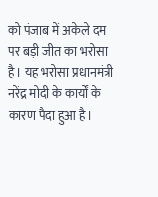को पंजाब में अकेले दम पर बड़ी जीत का भरोसा है। यह भरोसा प्रधानमंत्री नरेंद्र मोदी के कार्यों के कारण पैदा हुआ है।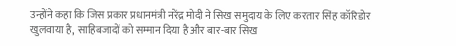उन्होंने कहा कि जिस प्रकार प्रधानमंत्री नरेंद्र मोदी ने सिख समुदाय के लिए करतार सिंह कॉरिडोर खुलवाया है, साहिबजादों को सम्मान दिया है और बार-बार सिख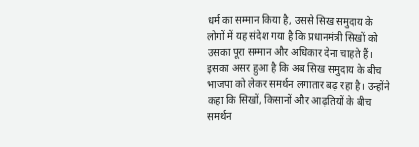धर्म का सम्मान किया है, उससे सिख समुदाय के लोगों में यह संदेश गया है कि प्रधानमंत्री सिखों को उसका पूरा सम्मान और अधिकार देना चाहते हैं। इसका असर हुआ है कि अब सिख समुदाय के बीच भाजपा को लेकर समर्थन लगातार बढ़ रहा है। उन्होंने कहा कि सिखों, किसानों और आढ़तियों के बीच समर्थन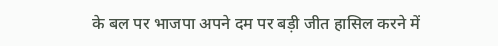के बल पर भाजपा अपने दम पर बड़ी जीत हासिल करने में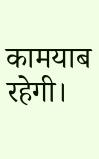कामयाब रहेगी।